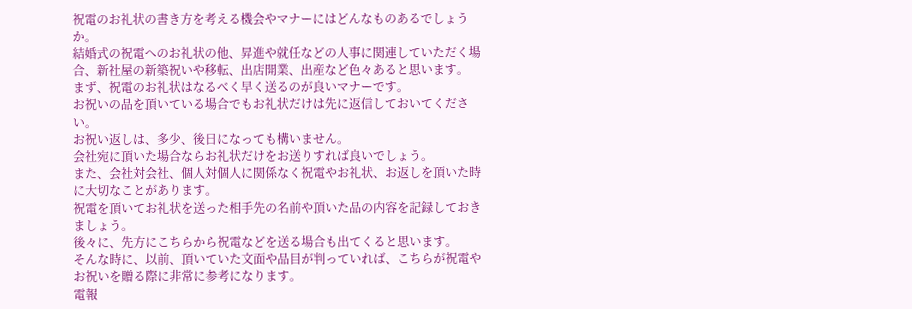祝電のお礼状の書き方を考える機会やマナーにはどんなものあるでしょうか。
結婚式の祝電へのお礼状の他、昇進や就任などの人事に関連していただく場合、新社屋の新築祝いや移転、出店開業、出産など色々あると思います。
まず、祝電のお礼状はなるべく早く送るのが良いマナーです。
お祝いの品を頂いている場合でもお礼状だけは先に返信しておいてください。
お祝い返しは、多少、後日になっても構いません。
会社宛に頂いた場合ならお礼状だけをお送りすれば良いでしょう。
また、会社対会社、個人対個人に関係なく祝電やお礼状、お返しを頂いた時に大切なことがあります。
祝電を頂いてお礼状を送った相手先の名前や頂いた品の内容を記録しておきましょう。
後々に、先方にこちらから祝電などを送る場合も出てくると思います。
そんな時に、以前、頂いていた文面や品目が判っていれば、こちらが祝電やお祝いを贈る際に非常に参考になります。
電報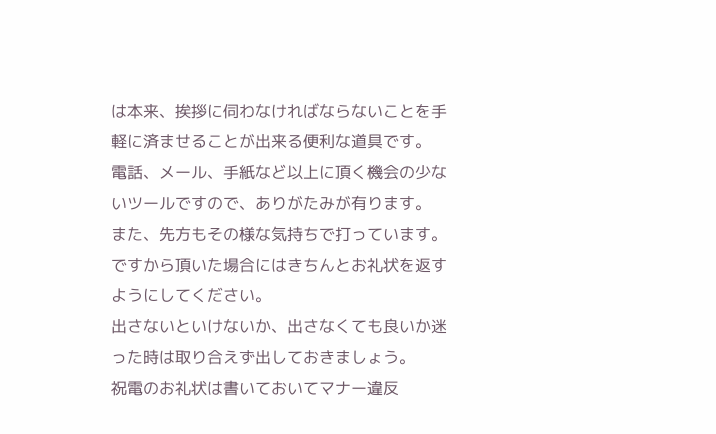は本来、挨拶に伺わなければならないことを手軽に済ませることが出来る便利な道具です。
電話、メール、手紙など以上に頂く機会の少ないツールですので、ありがたみが有ります。
また、先方もその様な気持ちで打っています。
ですから頂いた場合にはきちんとお礼状を返すようにしてください。
出さないといけないか、出さなくても良いか迷った時は取り合えず出しておきましょう。
祝電のお礼状は書いておいてマナー違反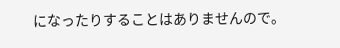になったりすることはありませんので。